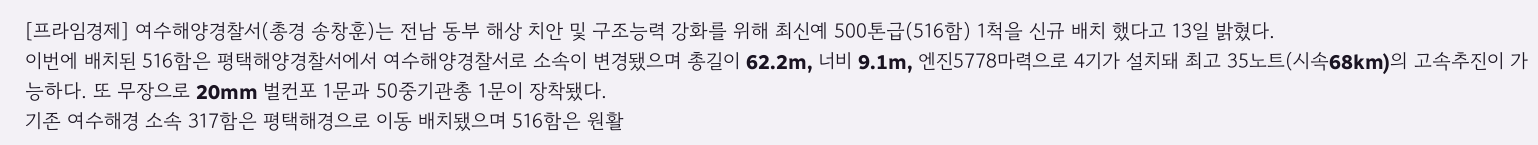[프라임경제] 여수해양경찰서(총경 송창훈)는 전남 동부 해상 치안 및 구조능력 강화를 위해 최신예 500톤급(516함) 1척을 신규 배치 했다고 13일 밝혔다.
이번에 배치된 516함은 평택해양경찰서에서 여수해양경찰서로 소속이 변경됐으며 총길이 62.2m, 너비 9.1m, 엔진5778마력으로 4기가 설치돼 최고 35노트(시속68km)의 고속추진이 가능하다. 또 무장으로 20mm 벌컨포 1문과 50중기관총 1문이 장착됐다.
기존 여수해경 소속 317함은 평택해경으로 이동 배치됐으며 516함은 원활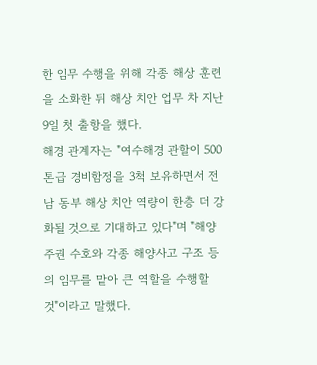한 임무 수행을 위해 각종 해상 훈련을 소화한 뒤 해상 치안 업무 차 지난 9일 첫 출항을 했다.
해경 관계자는 "여수해경 관할이 500톤급 경비함정을 3척 보유하면서 전남 동부 해상 치안 역량이 한층 더 강화될 것으로 기대하고 있다"며 "해양주권 수호와 각종 해양사고 구조 등의 임무를 맡아 큰 역할을 수행할 것"이라고 말했다.